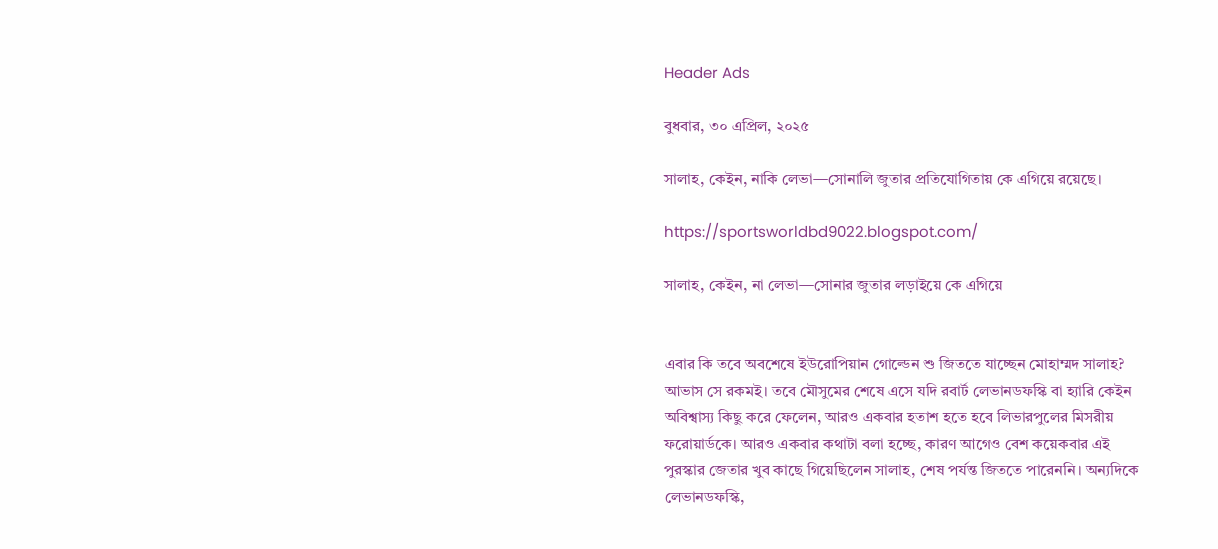Header Ads

বুধবার, ৩০ এপ্রিল, ২০২৫

সালাহ, কেইন, নাকি লেভা—সোনালি জুতার প্রতিযোগিতায় কে এগিয়ে রয়েছে।

https://sportsworldbd9022.blogspot.com/

সালাহ, কেইন, না লেভা—সোনার জুতার লড়াইয়ে কে এগিয়ে


এবার কি তবে অবশেষে ইউরোপিয়ান গোল্ডেন শু জিততে যাচ্ছেন মোহাম্মদ সালাহ? আভাস সে রকমই। তবে মৌসুমের শেষে এসে যদি রবার্ট লেভানডফস্কি বা হ্যারি কেইন অবিশ্বাস্য কিছু করে ফেলেন, আরও একবার হতাশ হতে হবে লিভারপুলের মিসরীয় ফরোয়ার্ডকে। আরও একবার কথাটা বলা হচ্ছে, কারণ আগেও বেশ কয়েকবার এই পুরস্কার জেতার খুব কাছে গিয়েছিলেন সালাহ, শেষ পর্যন্ত জিততে পারেননি। অন্যদিকে লেভানডফস্কি,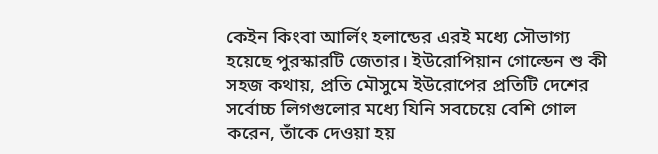কেইন কিংবা আর্লিং হলান্ডের এরই মধ্যে সৌভাগ্য হয়েছে পুরস্কারটি জেতার। ইউরোপিয়ান গোল্ডেন শু কী সহজ কথায়, প্রতি মৌসুমে ইউরোপের প্রতিটি দেশের সর্বোচ্চ লিগগুলোর মধ্যে যিনি সবচেয়ে বেশি গোল করেন, তাঁকে দেওয়া হয়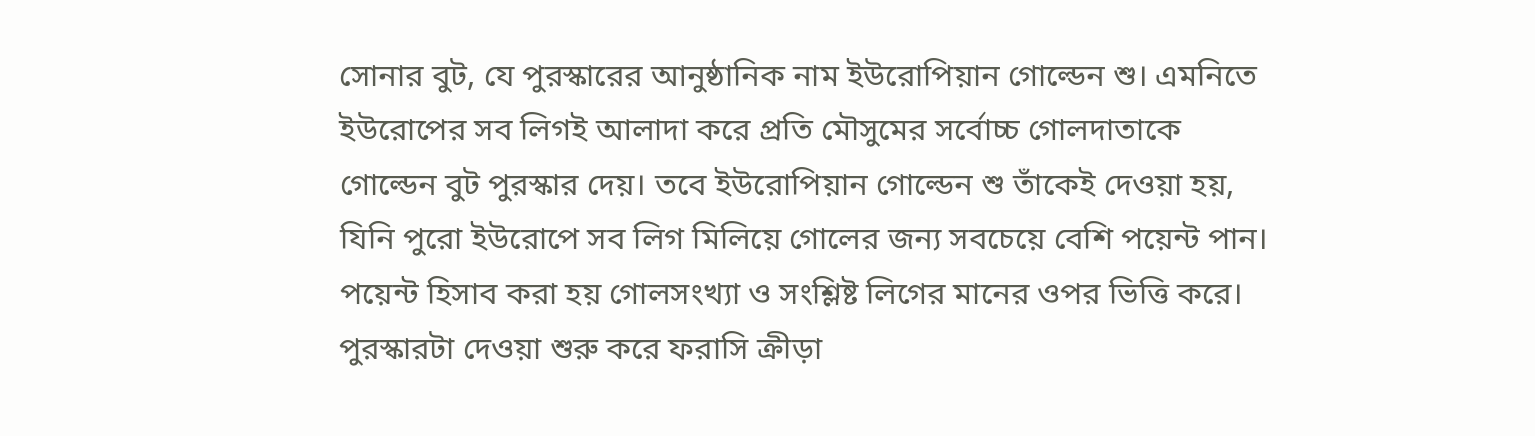সোনার বুট, যে পুরস্কারের আনুষ্ঠানিক নাম ইউরোপিয়ান গোল্ডেন শু। এমনিতে ইউরোপের সব লিগই আলাদা করে প্রতি মৌসুমের সর্বোচ্চ গোলদাতাকে গোল্ডেন বুট পুরস্কার দেয়। তবে ইউরোপিয়ান গোল্ডেন শু তাঁকেই দেওয়া হয়, যিনি পুরো ইউরোপে সব লিগ মিলিয়ে গোলের জন্য সবচেয়ে বেশি পয়েন্ট পান। পয়েন্ট হিসাব করা হয় গোলসংখ্যা ও সংশ্লিষ্ট লিগের মানের ওপর ভিত্তি করে। পুরস্কারটা দেওয়া শুরু করে ফরাসি ক্রীড়া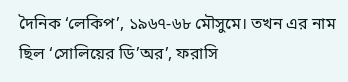দৈনিক ‘লেকিপ’, ১৯৬৭-৬৮ মৌসুমে। তখন এর নাম ছিল ‘সোলিয়ের ডি’অর’, ফরাসি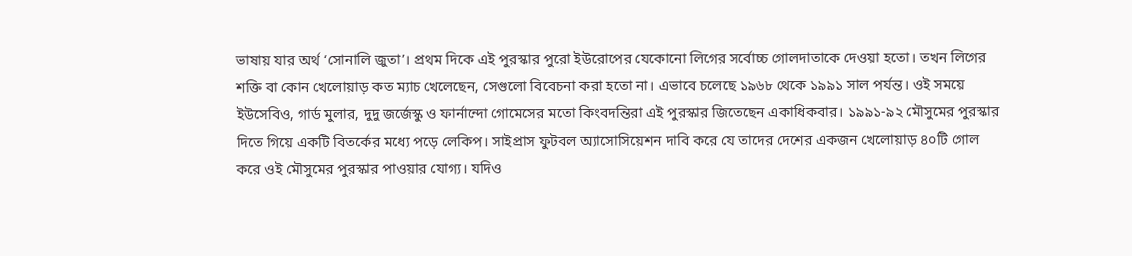ভাষায় যার অর্থ ‘সোনালি জুতা’। প্রথম দিকে এই পুরস্কার পুরো ইউরোপের যেকোনো লিগের সর্বোচ্চ গোলদাতাকে দেওয়া হতো। তখন লিগের শক্তি বা কোন খেলোয়াড় কত ম্যাচ খেলেছেন, সেগুলো বিবেচনা করা হতো না। এভাবে চলেছে ১৯৬৮ থেকে ১৯৯১ সাল পর্যন্ত। ওই সময়ে ইউসেবিও, গার্ড মুলার, দুদু জর্জেস্কু ও ফার্নান্দো গোমেসের মতো কিংবদন্তিরা এই পুরস্কার জিতেছেন একাধিকবার। ১৯৯১-৯২ মৌসুমের পুরস্কার দিতে গিয়ে একটি বিতর্কের মধ্যে পড়ে লেকিপ। সাইপ্রাস ফুটবল অ্যাসোসিয়েশন দাবি করে যে তাদের দেশের একজন খেলোয়াড় ৪০টি গোল করে ওই মৌসুমের পুরস্কার পাওয়ার যোগ্য। যদিও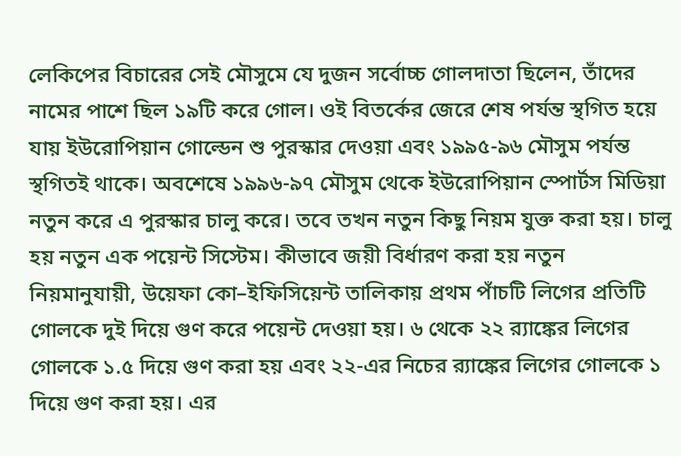লেকিপের বিচারের সেই মৌসুমে যে দুজন সর্বোচ্চ গোলদাতা ছিলেন, তাঁদের নামের পাশে ছিল ১৯টি করে গোল। ওই বিতর্কের জেরে শেষ পর্যন্ত স্থগিত হয়ে যায় ইউরোপিয়ান গোল্ডেন শু পুরস্কার দেওয়া এবং ১৯৯৫-৯৬ মৌসুম পর্যন্ত স্থগিতই থাকে। অবশেষে ১৯৯৬-৯৭ মৌসুম থেকে ইউরোপিয়ান স্পোর্টস মিডিয়া নতুন করে এ পুরস্কার চালু করে। তবে তখন নতুন কিছু নিয়ম যুক্ত করা হয়। চালু হয় নতুন এক পয়েন্ট সিস্টেম। কীভাবে জয়ী বির্ধারণ করা হয় নতুন নিয়মানুযায়ী, উয়েফা কো–ইফিসিয়েন্ট তালিকায় প্রথম পাঁচটি লিগের প্রতিটি গোলকে দুই দিয়ে গুণ করে পয়েন্ট দেওয়া হয়। ৬ থেকে ২২ র‍্যাঙ্কের লিগের গোলকে ১.৫ দিয়ে গুণ করা হয় এবং ২২-এর নিচের র‍্যাঙ্কের লিগের গোলকে ১ দিয়ে গুণ করা হয়। এর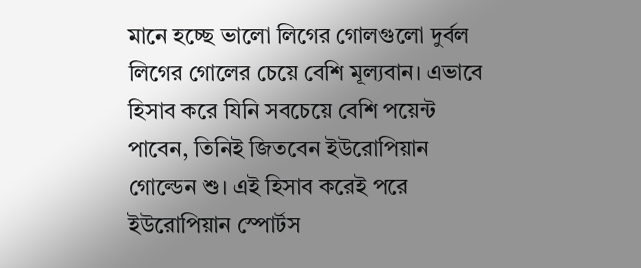মানে হচ্ছে ভালো লিগের গোলগুলো দুর্বল লিগের গোলের চেয়ে বেশি মূল্যবান। এভাবে হিসাব করে যিনি সবচেয়ে বেশি পয়েন্ট পাবেন, তিনিই জিতবেন ইউরোপিয়ান গোল্ডেন শু। এই হিসাব করেই পরে ইউরোপিয়ান স্পোর্টস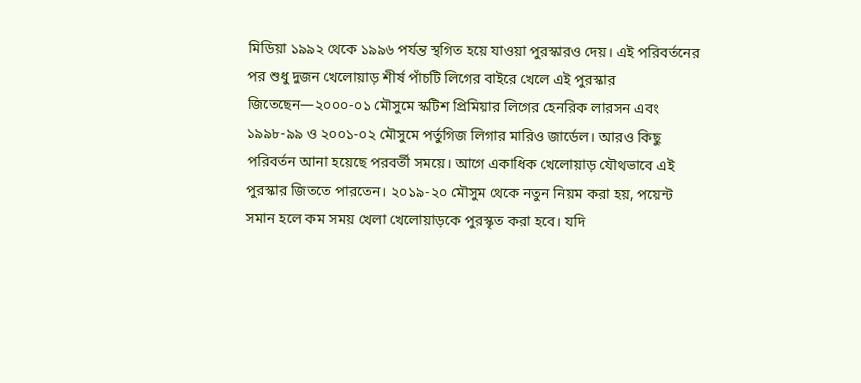মিডিয়া ১৯৯২ থেকে ১৯৯৬ পর্যন্ত স্থগিত হয়ে যাওয়া পুরস্কারও দেয়। এই পরিবর্তনের পর শুধু দুজন খেলোয়াড় শীর্ষ পাঁচটি লিগের বাইরে খেলে এই পুরস্কার জিতেছেন—২০০০-০১ মৌসুমে স্কটিশ প্রিমিয়ার লিগের হেনরিক লারসন এবং ১৯৯৮-৯৯ ও ২০০১-০২ মৌসুমে পর্তুগিজ লিগার মারিও জার্ডেল। আরও কিছু পরিবর্তন আনা হয়েছে পরবর্তী সময়ে। আগে একাধিক খেলোয়াড় যৌথভাবে এই পুরস্কার জিততে পারতেন। ২০১৯-২০ মৌসুম থেকে নতুন নিয়ম করা হয়, পয়েন্ট সমান হলে কম সময় খেলা খেলোয়াড়কে পুরস্কৃত করা হবে। যদি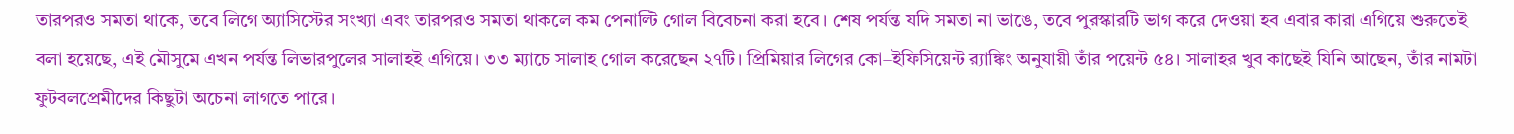তারপরও সমতা থাকে, তবে লিগে অ্যাসিস্টের সংখ্যা এবং তারপরও সমতা থাকলে কম পেনাল্টি গোল বিবেচনা করা হবে। শেষ পর্যন্ত যদি সমতা না ভাঙে, তবে পুরস্কারটি ভাগ করে দেওয়া হব এবার কারা এগিয়ে শুরুতেই বলা হয়েছে, এই মৌসুমে এখন পর্যন্ত লিভারপুলের সালাহই এগিয়ে। ৩৩ ম্যাচে সালাহ গোল করেছেন ২৭টি। প্রিমিয়ার লিগের কো–ইফিসিয়েন্ট র‍্যাঙ্কিং অনুযায়ী তাঁর পয়েন্ট ৫৪। সালাহর খুব কাছেই যিনি আছেন, তাঁর নামটা ফুটবলপ্রেমীদের কিছুটা অচেনা লাগতে পারে।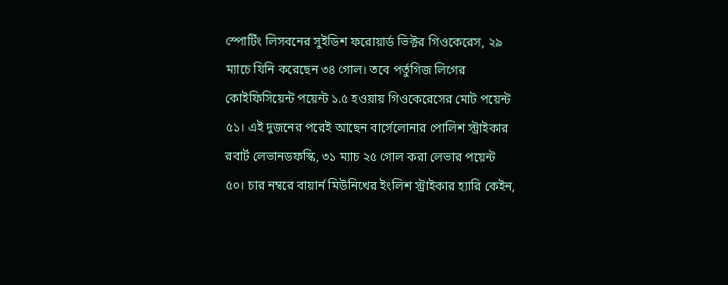স্পোর্টিং লিসবনের সুইডিশ ফরোয়ার্ড ভিক্টর গিওকেরেস, ২৯ ম্যাচে যিনি করেছেন ৩৪ গোল। তবে পর্তুগিজ লিগের কোইফিসিয়েন্ট পয়েন্ট ১.৫ হওয়ায় গিওকেরেসের মোট পয়েন্ট ৫১। এই দুজনের পরেই আছেন বার্সেলোনার পোলিশ স্ট্রাইকার রবার্ট লেভানডফস্কি, ৩১ ম্যাচ ২৫ গোল করা লেভার পয়েন্ট ৫০। চার নম্বরে বায়ার্ন মিউনিখের ইংলিশ স্ট্রাইকার হ্যারি কেইন,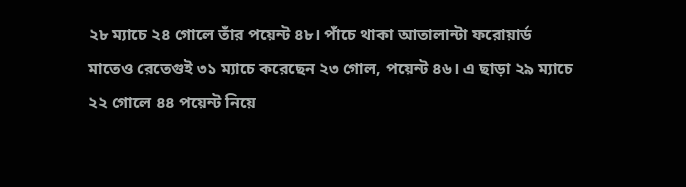২৮ ম্যাচে ২৪ গোলে তাঁর পয়েন্ট ৪৮। পাঁচে থাকা আতালান্টা ফরোয়ার্ড মাতেও রেতেগুই ৩১ ম্যাচে করেছেন ২৩ গোল, পয়েন্ট ৪৬। এ ছাড়া ২৯ ম্যাচে ২২ গোলে ৪৪ পয়েন্ট নিয়ে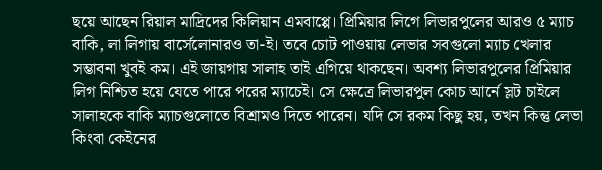ছয়ে আছেন রিয়াল মাদ্রিদের কিলিয়ান এমবাপ্পে। প্রিমিয়ার লিগে লিভারপুলের আরও ৫ ম্যাচ বাকি, লা লিগায় বার্সেলোনারও তা-ই। তবে চোট পাওয়ায় লেভার সবগুলো ম্যাচ খেলার সম্ভাবনা খুবই কম। এই জায়গায় সালাহ তাই এগিয়ে থাকছেন। অবশ্য লিভারপুলের প্রিমিয়ার লিগ নিশ্চিত হয়ে যেতে পারে পরের ম্যাচেই। সে ক্ষেত্রে লিভারপুল কোচ আর্নে স্লট চাইলে সালাহকে বাকি ম্যাচগুলোতে বিশ্রামও দিতে পারেন। যদি সে রকম কিছু হয়, তখন কিন্তু লেভা কিংবা কেইনের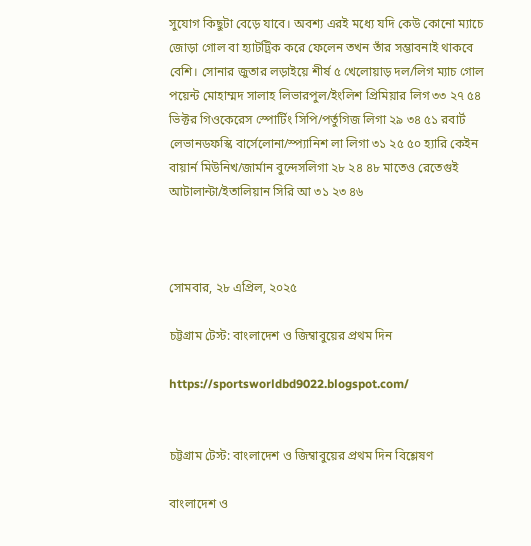সুযোগ কিছুটা বেড়ে যাবে। অবশ্য এরই মধ্যে যদি কেউ কোনো ম্যাচে জোড়া গোল বা হ্যাটট্রিক করে ফেলেন তখন তাঁর সম্ভাবনাই থাকবে বেশি। সোনার জুতার লড়াইয়ে শীর্ষ ৫ খেলোয়াড় দল/লিগ ম্যাচ গোল পয়েন্ট মোহাম্মদ সালাহ লিভারপুল/ইংলিশ প্রিমিয়ার লিগ ৩৩ ২৭ ৫৪ ভিক্টর গিওকেরেস স্পোর্টিং সিপি/পর্তুগিজ লিগা ২৯ ৩৪ ৫১ রবার্ট লেভানডফস্কি বার্সেলোনা/স্প্যানিশ লা লিগা ৩১ ২৫ ৫০ হ্যারি কেইন বায়ার্ন মিউনিখ/জার্মান বুন্দেসলিগা ২৮ ২৪ ৪৮ মাতেও রেতেগুই আটালান্টা/ইতালিয়ান সিরি আ ৩১ ২৩ ৪৬



সোমবার, ২৮ এপ্রিল, ২০২৫

চট্টগ্রাম টেস্ট: বাংলাদেশ ও জিম্বাবুয়ের প্রথম দিন

https://sportsworldbd9022.blogspot.com/


চট্টগ্রাম টেস্ট: বাংলাদেশ ও জিম্বাবুয়ের প্রথম দিন বিশ্লেষণ

বাংলাদেশ ও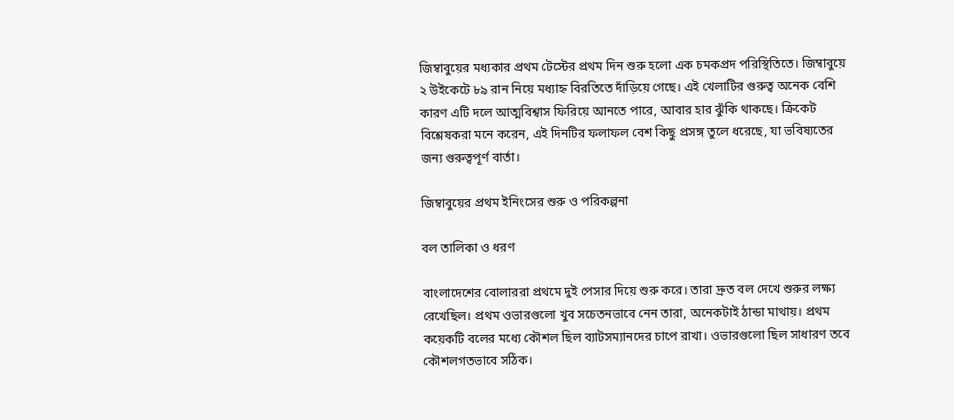জিম্বাবুয়ের মধ্যকার প্রথম টেস্টের প্রথম দিন শুরু হলো এক চমকপ্রদ পরিস্থিতিতে। জিম্বাবুয়ে ২ উইকেটে ৮৯ রান নিয়ে মধ্যাহ্ন বিরতিতে দাঁড়িয়ে গেছে। এই খেলাটির গুরুত্ব অনেক বেশি কারণ এটি দলে আত্মবিশ্বাস ফিরিয়ে আনতে পারে, আবার হার ঝুঁকি থাকছে। ক্রিকেট বিশ্লেষকরা মনে করেন, এই দিনটির ফলাফল বেশ কিছু প্রসঙ্গ তুলে ধরেছে, যা ভবিষ্যতের জন্য গুরুত্বপূর্ণ বার্তা।

জিম্বাবুয়ের প্রথম ইনিংসের শুরু ও পরিকল্পনা

বল তালিকা ও ধরণ

বাংলাদেশের বোলাররা প্রথমে দুই পেসার দিয়ে শুরু করে। তারা দ্রুত বল দেখে শুরুর লক্ষ্য রেখেছিল। প্রথম ওভারগুলো খুব সচেতনভাবে নেন তারা, অনেকটাই ঠান্ডা মাথায়। প্রথম কয়েকটি বলের মধ্যে কৌশল ছিল ব্যাটসম্যানদের চাপে রাখা। ওভারগুলো ছিল সাধারণ তবে কৌশলগতভাবে সঠিক।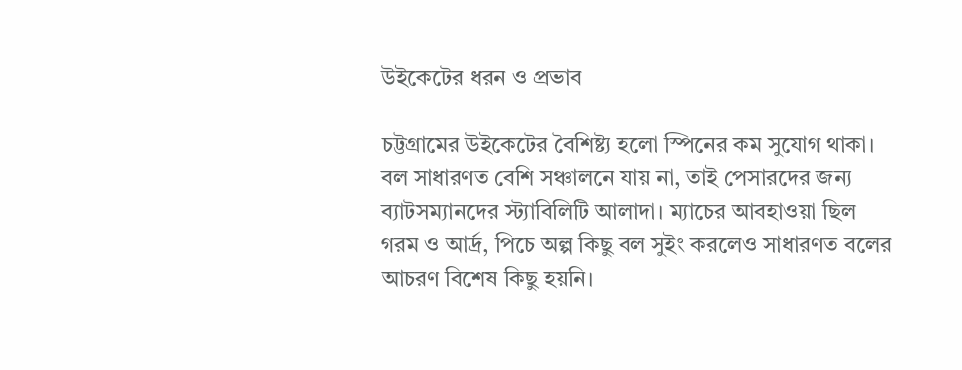উইকেটের ধরন ও প্রভাব

চট্টগ্রামের উইকেটের বৈশিষ্ট্য হলো স্পিনের কম সুযোগ থাকা। বল সাধারণত বেশি সঞ্চালনে যায় না, তাই পেসারদের জন্য ব্যাটসম্যানদের স্ট্যাবিলিটি আলাদা। ম্যাচের আবহাওয়া ছিল গরম ও আর্দ্র, পিচে অল্প কিছু বল সুইং করলেও সাধারণত বলের আচরণ বিশেষ কিছু হয়নি।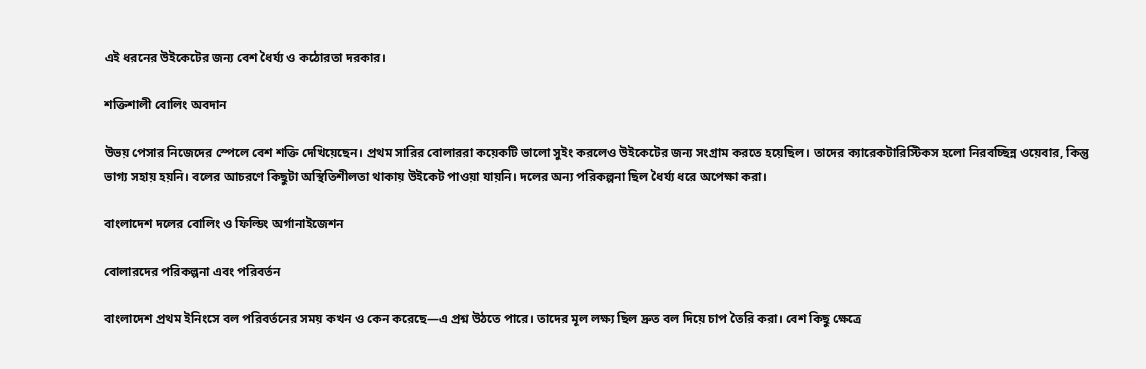এই ধরনের উইকেটের জন্য বেশ ধৈর্য্য ও কঠোরতা দরকার।

শক্তিশালী বোলিং অবদান

উভয় পেসার নিজেদের স্পেলে বেশ শক্তি দেখিয়েছেন। প্রথম সারির বোলাররা কয়েকটি ভালো সুইং করলেও উইকেটের জন্য সংগ্রাম করতে হয়েছিল। তাদের ক্যারেকটারিস্টিকস হলো নিরবচ্ছিন্ন ওয়েবার, কিন্তু ভাগ্য সহায় হয়নি। বলের আচরণে কিছুটা অস্থিতিশীলতা থাকায় উইকেট পাওয়া যায়নি। দলের অন্য পরিকল্পনা ছিল ধৈর্য্য ধরে অপেক্ষা করা।

বাংলাদেশ দলের বোলিং ও ফিল্ডিং অর্গানাইজেশন

বোলারদের পরিকল্পনা এবং পরিবর্তন

বাংলাদেশ প্রথম ইনিংসে বল পরিবর্তনের সময় কখন ও কেন করেছে—এ প্রশ্ন উঠতে পারে। তাদের মূল লক্ষ্য ছিল দ্রুত বল দিয়ে চাপ তৈরি করা। বেশ কিছু ক্ষেত্রে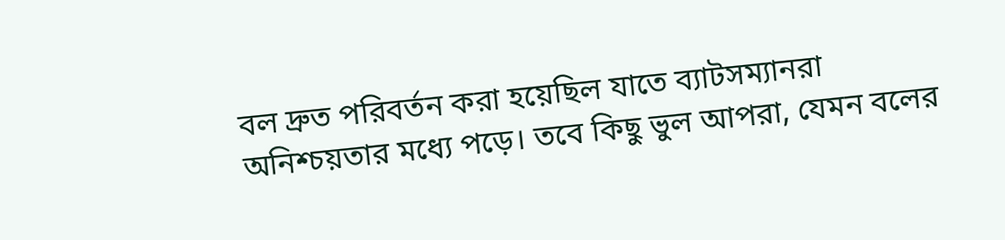বল দ্রুত পরিবর্তন করা হয়েছিল যাতে ব্যাটসম্যানরা অনিশ্চয়তার মধ্যে পড়ে। তবে কিছু ভুল আপরা, যেমন বলের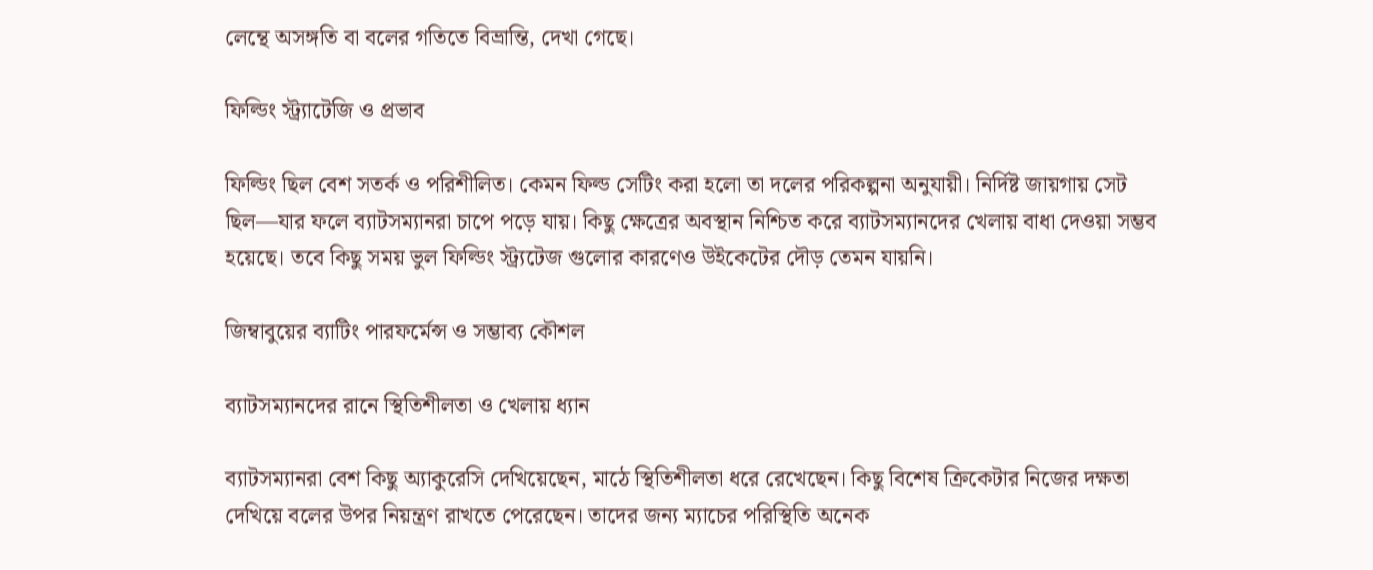লেন্থে অসঙ্গতি বা বলের গতিতে বিভ্রান্তি, দেখা গেছে।

ফিল্ডিং স্ট্র্যাটেজি ও প্রভাব

ফিল্ডিং ছিল বেশ সতর্ক ও পরিশীলিত। কেমন ফিল্ড সেটিং করা হলো তা দলের পরিকল্পনা অনুযায়ী। নির্দিষ্ট জায়গায় সেট ছিল—যার ফলে ব্যাটসম্যানরা চাপে পড়ে যায়। কিছু ক্ষেত্রের অবস্থান নিশ্চিত করে ব্যাটসম্যানদের খেলায় বাধা দেওয়া সম্ভব হয়েছে। তবে কিছু সময় ভুল ফিল্ডিং স্ট্র্যটেজ গুলোর কারণেও উইকেটের দৌড় তেমন যায়নি।

জিম্বাবুয়ের ব্যাটিং পারফর্মেন্স ও সম্ভাব্য কৌশল

ব্যাটসম্যানদের রানে স্থিতিশীলতা ও খেলায় ধ্যান

ব্যাটসম্যানরা বেশ কিছু অ্যাকুরেসি দেখিয়েছেন, মাঠে স্থিতিশীলতা ধরে রেখেছেন। কিছু বিশেষ ক্রিকেটার নিজের দক্ষতা দেখিয়ে বলের উপর নিয়ন্ত্রণ রাখতে পেরেছেন। তাদের জন্য ম্যাচের পরিস্থিতি অনেক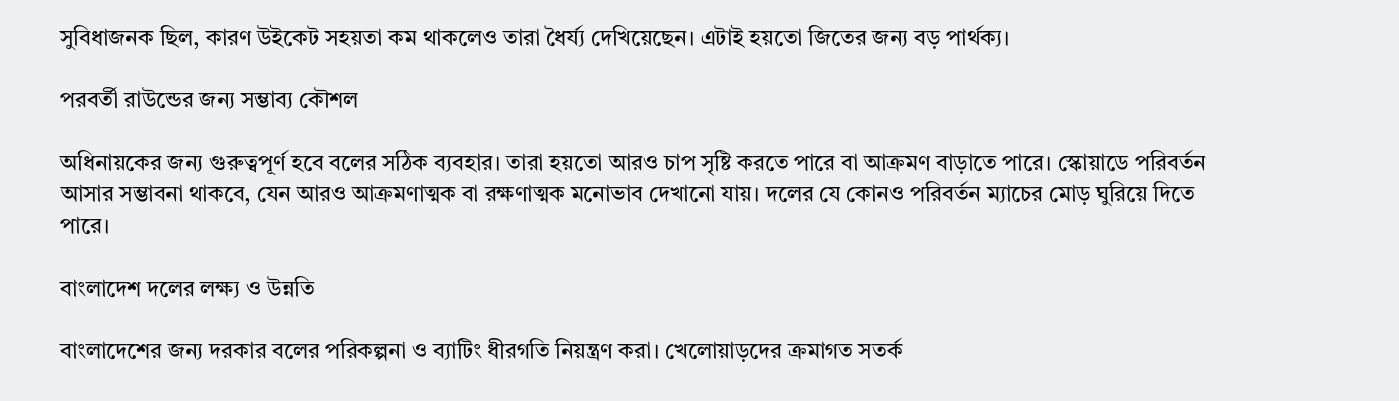সুবিধাজনক ছিল, কারণ উইকেট সহয়তা কম থাকলেও তারা ধৈর্য্য দেখিয়েছেন। এটাই হয়তো জিতের জন্য বড় পার্থক্য।

পরবর্তী রাউন্ডের জন্য সম্ভাব্য কৌশল

অধিনায়কের জন্য গুরুত্বপূর্ণ হবে বলের সঠিক ব্যবহার। তারা হয়তো আরও চাপ সৃষ্টি করতে পারে বা আক্রমণ বাড়াতে পারে। স্কোয়াডে পরিবর্তন আসার সম্ভাবনা থাকবে, যেন আরও আক্রমণাত্মক বা রক্ষণাত্মক মনোভাব দেখানো যায়। দলের যে কোনও পরিবর্তন ম্যাচের মোড় ঘুরিয়ে দিতে পারে।

বাংলাদেশ দলের লক্ষ্য ও উন্নতি

বাংলাদেশের জন্য দরকার বলের পরিকল্পনা ও ব্যাটিং ধীরগতি নিয়ন্ত্রণ করা। খেলোয়াড়দের ক্রমাগত সতর্ক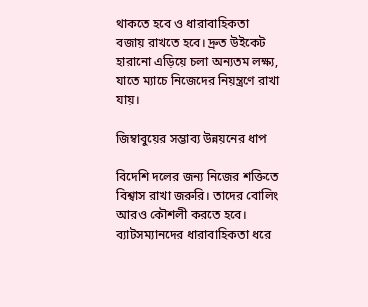থাকতে হবে ও ধারাবাহিকতা বজায় রাখতে হবে। দ্রুত উইকেট হারানো এড়িয়ে চলা অন্যতম লক্ষ্য, যাতে ম্যাচে নিজেদের নিয়ন্ত্রণে রাখা যায়।

জিম্বাবুয়ের সম্ভাব্য উন্নয়নের ধাপ

বিদেশি দলের জন্য নিজের শক্তিতে বিশ্বাস রাখা জরুরি। তাদের বোলিং আরও কৌশলী করতে হবে। ব্যাটসম্যানদের ধারাবাহিকতা ধরে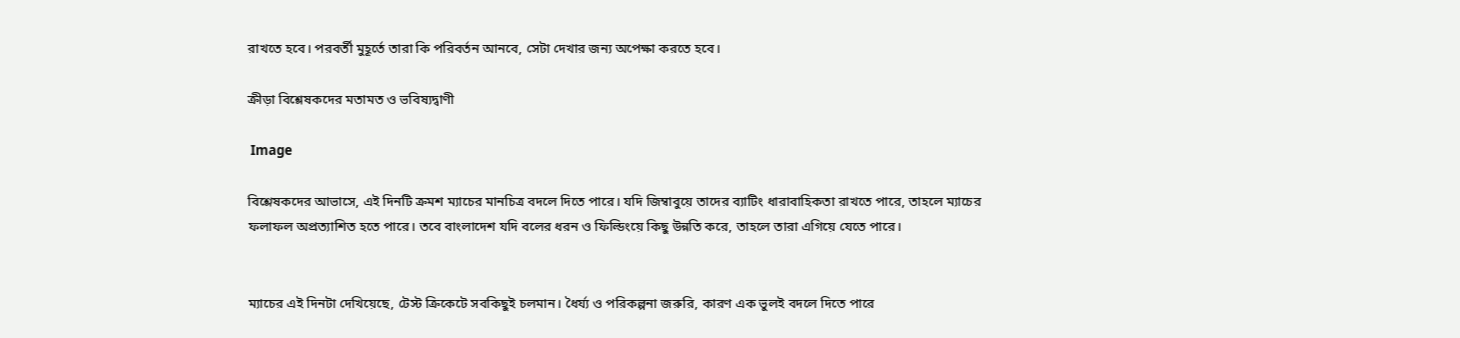রাখতে হবে। পরবর্তী মুহূর্তে তারা কি পরিবর্তন আনবে, সেটা দেখার জন্য অপেক্ষা করতে হবে।

ক্রীড়া বিশ্লেষকদের মতামত ও ভবিষ্যদ্বাণী

 Image

বিশ্লেষকদের আভাসে, এই দিনটি ক্রমশ ম্যাচের মানচিত্র বদলে দিতে পারে। যদি জিম্বাবুয়ে তাদের ব্যাটিং ধারাবাহিকতা রাখতে পারে, তাহলে ম্যাচের ফলাফল অপ্রত্যাশিত হতে পারে। তবে বাংলাদেশ যদি বলের ধরন ও ফিল্ডিংয়ে কিছু উন্নতি করে, তাহলে তারা এগিয়ে যেতে পারে।


ম্যাচের এই দিনটা দেখিয়েছে, টেস্ট ক্রিকেটে সবকিছুই চলমান। ধৈর্য্য ও পরিকল্পনা জরুরি, কারণ এক ভুলই বদলে দিতে পারে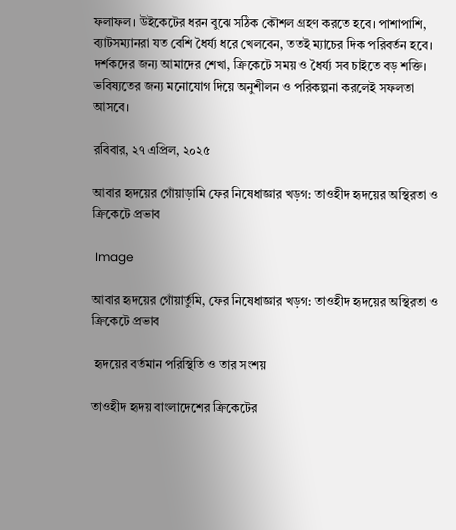ফলাফল। উইকেটের ধরন বুঝে সঠিক কৌশল গ্রহণ করতে হবে। পাশাপাশি, ব্যাটসম্যানরা যত বেশি ধৈর্য্য ধরে খেলবেন, ততই ম্যাচের দিক পরিবর্তন হবে। দর্শকদের জন্য আমাদের শেখা, ক্রিকেটে সময় ও ধৈর্য্য সব চাইতে বড় শক্তি। ভবিষ্যতের জন্য মনোযোগ দিয়ে অনুশীলন ও পরিকল্পনা করলেই সফলতা আসবে।

রবিবার, ২৭ এপ্রিল, ২০২৫

আবার হৃদয়ের গোঁয়াড়ামি ফের নিষেধাজ্ঞার খড়গ: তাওহীদ হৃদয়ের অস্থিরতা ও ক্রিকেটে প্রভাব

 Image

আবার হৃদয়ের গোঁয়ার্তুমি, ফের নিষেধাজ্ঞার খড়গ: তাওহীদ হৃদয়ের অস্থিরতা ও ক্রিকেটে প্রভাব

 হৃদয়ের বর্তমান পরিস্থিতি ও তার সংশয়

তাওহীদ হৃদয় বাংলাদেশের ক্রিকেটের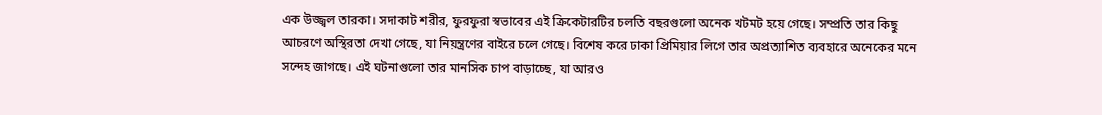এক উজ্জ্বল তারকা। সদাকাট শরীর, ফুরফুরা স্বভাবের এই ক্রিকেটারটির চলতি বছরগুলো অনেক খটমট হয়ে গেছে। সম্প্রতি তার কিছু আচরণে অস্থিরতা দেখা গেছে, যা নিয়ন্ত্রণের বাইরে চলে গেছে। বিশেষ করে ঢাকা প্রিমিয়ার লিগে তার অপ্রত্যাশিত ব্যবহারে অনেকের মনে সন্দেহ জাগছে। এই ঘটনাগুলো তার মানসিক চাপ বাড়াচ্ছে, যা আরও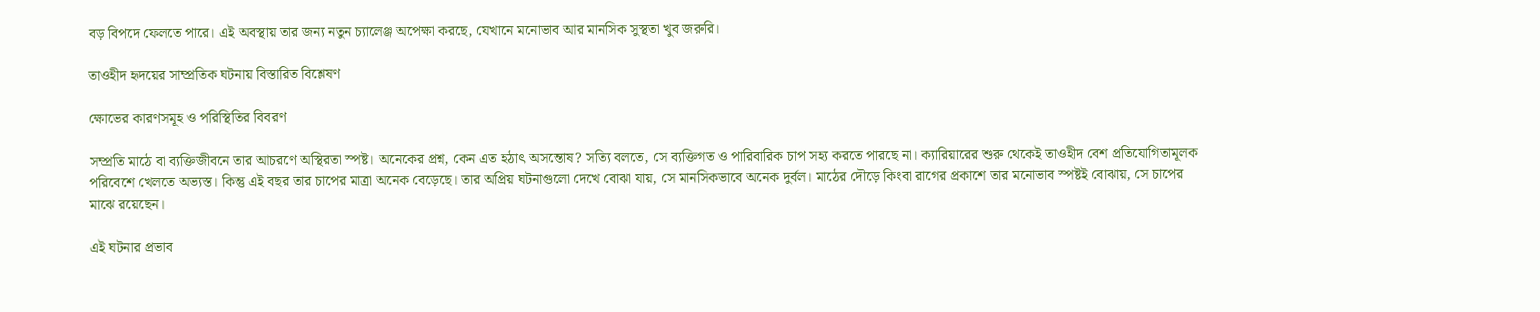বড় বিপদে ফেলতে পারে। এই অবস্থায় তার জন্য নতুন চ্যালেঞ্জ অপেক্ষা করছে, যেখানে মনোভাব আর মানসিক সুস্থতা খুব জরুরি।

তাওহীদ হৃদয়ের সাম্প্রতিক ঘটনায় বিস্তারিত বিশ্লেষণ

ক্ষোভের কারণসমূহ ও পরিস্থিতির বিবরণ

সম্প্রতি মাঠে বা ব্যক্তিজীবনে তার আচরণে অস্থিরতা স্পষ্ট। অনেকের প্রশ্ন, কেন এত হঠাৎ অসন্তোষ? সত্যি বলতে, সে ব্যক্তিগত ও পারিবারিক চাপ সহ্য করতে পারছে না। ক্যারিয়ারের শুরু থেকেই তাওহীদ বেশ প্রতিযোগিতামূলক পরিবেশে খেলতে অভ্যস্ত। কিন্তু এই বছর তার চাপের মাত্রা অনেক বেড়েছে। তার অপ্রিয় ঘটনাগুলো দেখে বোঝা যায়, সে মানসিকভাবে অনেক দুর্বল। মাঠের দৌড়ে কিংবা রাগের প্রকাশে তার মনোভাব স্পষ্টই বোঝায়, সে চাপের মাঝে রয়েছেন।

এই ঘটনার প্রভাব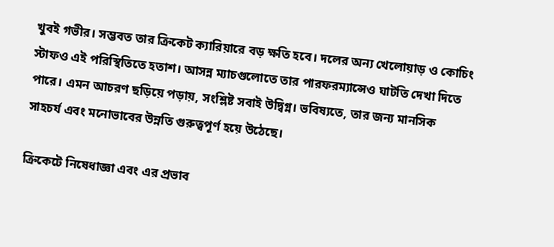খুবই গভীর। সম্ভবত তার ক্রিকেট ক্যারিয়ারে বড় ক্ষতি হবে। দলের অন্য খেলোয়াড় ও কোচিং স্টাফও এই পরিস্থিতিতে হতাশ। আসন্ন ম্যাচগুলোতে তার পারফরম্যান্সেও ঘাটতি দেখা দিতে পারে। এমন আচরণ ছড়িয়ে পড়ায়, সংশ্লিষ্ট সবাই উদ্বিগ্ন। ভবিষ্যতে, তার জন্য মানসিক সাহচর্য এবং মনোভাবের উন্নতি গুরুত্বপূর্ণ হয়ে উঠেছে।

ক্রিকেটে নিষেধাজ্ঞা এবং এর প্রভাব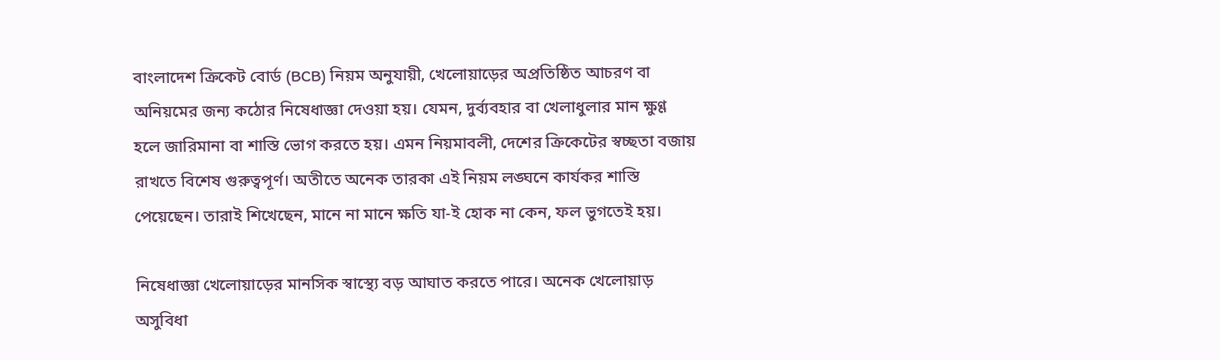বাংলাদেশ ক্রিকেট বোর্ড (BCB) নিয়ম অনুযায়ী, খেলোয়াড়ের অপ্রতিষ্ঠিত আচরণ বা অনিয়মের জন্য কঠোর নিষেধাজ্ঞা দেওয়া হয়। যেমন, দুর্ব্যবহার বা খেলাধুলার মান ক্ষুণ্ণ হলে জারিমানা বা শাস্তি ভোগ করতে হয়। এমন নিয়মাবলী, দেশের ক্রিকেটের স্বচ্ছতা বজায় রাখতে বিশেষ গুরুত্বপূর্ণ। অতীতে অনেক তারকা এই নিয়ম লঙ্ঘনে কার্যকর শাস্তি পেয়েছেন। তারাই শিখেছেন, মানে না মানে ক্ষতি যা-ই হোক না কেন, ফল ভুগতেই হয়।

নিষেধাজ্ঞা খেলোয়াড়ের মানসিক স্বাস্থ্যে বড় আঘাত করতে পারে। অনেক খেলোয়াড় অসুবিধা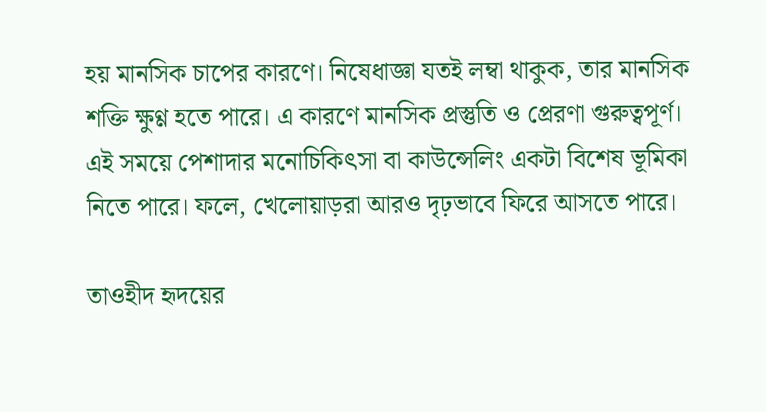হয় মানসিক চাপের কারণে। নিষেধাজ্ঞা যতই লম্বা থাকুক, তার মানসিক শক্তি ক্ষুণ্ণ হতে পারে। এ কারণে মানসিক প্রস্তুতি ও প্রেরণা গুরুত্বপূর্ণ। এই সময়ে পেশাদার মনোচিকিৎসা বা কাউন্সেলিং একটা বিশেষ ভূমিকা নিতে পারে। ফলে, খেলোয়াড়রা আরও দৃঢ়ভাবে ফিরে আসতে পারে।

তাওহীদ হৃদয়ের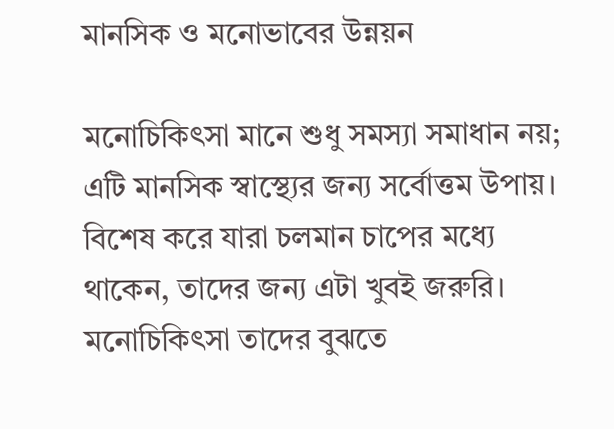মানসিক ও মনোভাবের উন্নয়ন

মনোচিকিৎসা মানে শুধু সমস্যা সমাধান নয়; এটি মানসিক স্বাস্থ্যের জন্য সর্বোত্তম উপায়। বিশেষ করে যারা চলমান চাপের মধ্যে থাকেন, তাদের জন্য এটা খুবই জরুরি। মনোচিকিৎসা তাদের বুঝতে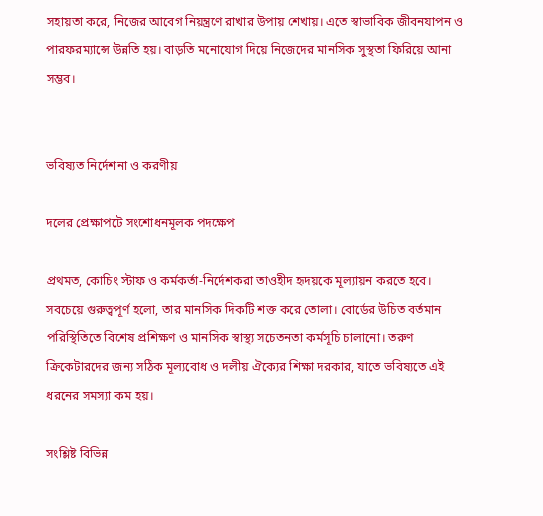সহায়তা করে, নিজের আবেগ নিয়ন্ত্রণে রাখার উপায় শেখায়। এতে স্বাভাবিক জীবনযাপন ও পারফরম্যান্সে উন্নতি হয়। বাড়তি মনোযোগ দিয়ে নিজেদের মানসিক সুস্থতা ফিরিয়ে আনা সম্ভব।


ভবিষ্যত নির্দেশনা ও করণীয়

দলের প্রেক্ষাপটে সংশোধনমূলক পদক্ষেপ

প্রথমত, কোচিং স্টাফ ও কর্মকর্তা-নির্দেশকরা তাওহীদ হৃদয়কে মূল্যায়ন করতে হবে। সবচেয়ে গুরুত্বপূর্ণ হলো, তার মানসিক দিকটি শক্ত করে তোলা। বোর্ডের উচিত বর্তমান পরিস্থিতিতে বিশেষ প্রশিক্ষণ ও মানসিক স্বাস্থ্য সচেতনতা কর্মসূচি চালানো। তরুণ ক্রিকেটারদের জন্য সঠিক মূল্যবোধ ও দলীয় ঐক্যের শিক্ষা দরকার, যাতে ভবিষ্যতে এই ধরনের সমস্যা কম হয়।

সংশ্লিষ্ট বিভিন্ন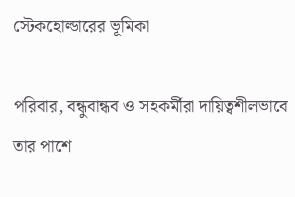স্টেকহোল্ডারের ভূমিকা

পরিবার, বন্ধুবান্ধব ও সহকর্মীরা দায়িত্বশীলভাবে তার পাশে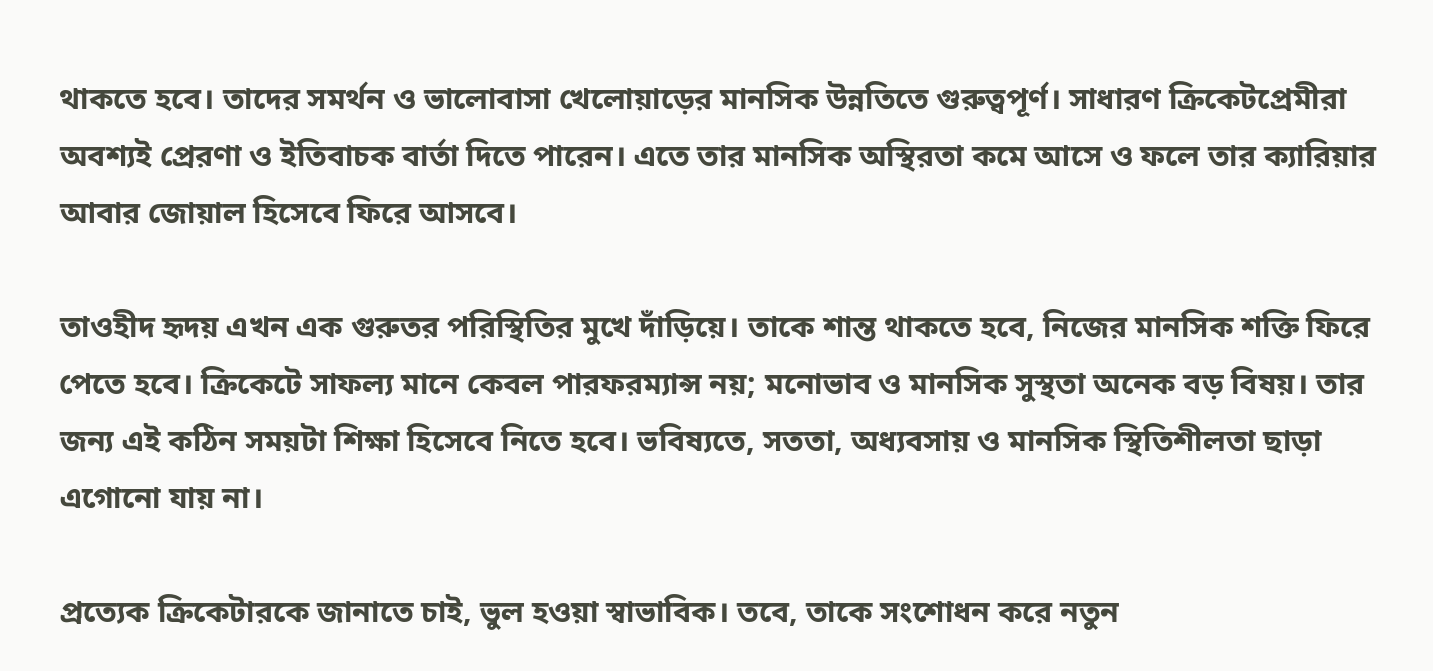থাকতে হবে। তাদের সমর্থন ও ভালোবাসা খেলোয়াড়ের মানসিক উন্নতিতে গুরুত্বপূর্ণ। সাধারণ ক্রিকেটপ্রেমীরা অবশ্যই প্রেরণা ও ইতিবাচক বার্তা দিতে পারেন। এতে তার মানসিক অস্থিরতা কমে আসে ও ফলে তার ক্যারিয়ার আবার জোয়াল হিসেবে ফিরে আসবে।

তাওহীদ হৃদয় এখন এক গুরুতর পরিস্থিতির মুখে দাঁড়িয়ে। তাকে শান্ত থাকতে হবে, নিজের মানসিক শক্তি ফিরে পেতে হবে। ক্রিকেটে সাফল্য মানে কেবল পারফরম্যান্স নয়; মনোভাব ও মানসিক সুস্থতা অনেক বড় বিষয়। তার জন্য এই কঠিন সময়টা শিক্ষা হিসেবে নিতে হবে। ভবিষ্যতে, সততা, অধ্যবসায় ও মানসিক স্থিতিশীলতা ছাড়া এগোনো যায় না।

প্রত্যেক ক্রিকেটারকে জানাতে চাই, ভুল হওয়া স্বাভাবিক। তবে, তাকে সংশোধন করে নতুন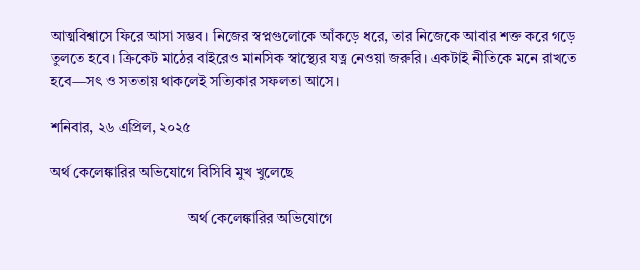আত্মবিশ্বাসে ফিরে আসা সম্ভব। নিজের স্বপ্নগুলোকে আঁকড়ে ধরে, তার নিজেকে আবার শক্ত করে গড়ে তুলতে হবে। ক্রিকেট মাঠের বাইরেও মানসিক স্বাস্থ্যের যত্ন নেওয়া জরুরি। একটাই নীতিকে মনে রাখতে হবে—সৎ ও সততায় থাকলেই সত্যিকার সফলতা আসে।

শনিবার, ২৬ এপ্রিল, ২০২৫

অর্থ কেলেঙ্কারির অভিযোগে বিসিবি মুখ খুলেছে

                                      অর্থ কেলেঙ্কারির অভিযোগে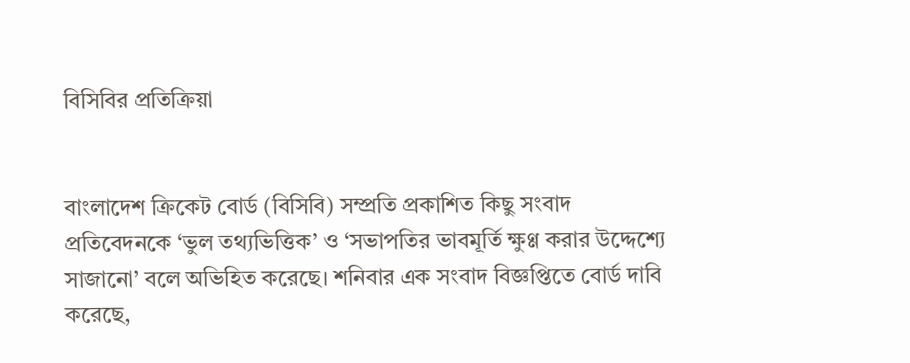বিসিবির প্রতিক্রিয়া


বাংলাদেশ ক্রিকেট বোর্ড (বিসিবি) সম্প্রতি প্রকাশিত কিছু সংবাদ প্রতিবেদনকে ‘ভুল তথ্যভিত্তিক’ ও ‘সভাপতির ভাবমূর্তি ক্ষুণ্ণ করার উদ্দেশ্যে সাজানো’ বলে অভিহিত করেছে। শনিবার এক সংবাদ বিজ্ঞপ্তিতে বোর্ড দাবি করেছে,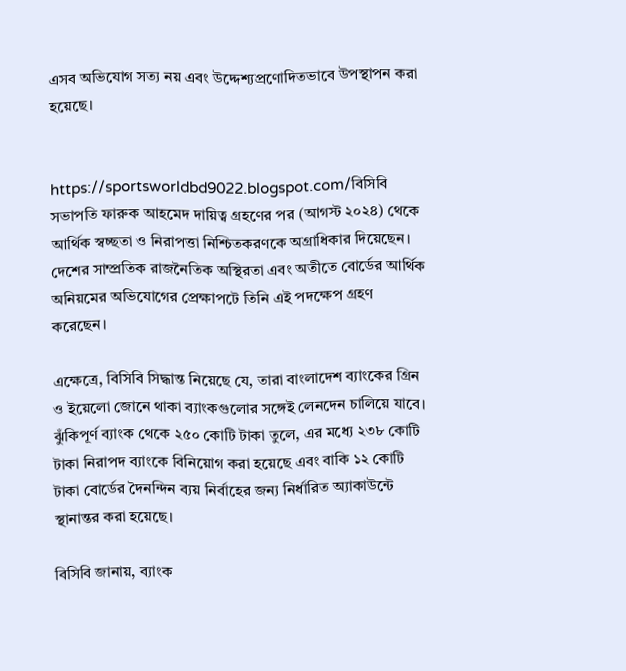এসব অভিযোগ সত্য নয় এবং উদ্দেশ্যপ্রণোদিতভাবে উপস্থাপন করা হয়েছে।


https://sportsworldbd9022.blogspot.com/বিসিবি সভাপতি ফারুক আহমেদ দায়িত্ব গ্রহণের পর (আগস্ট ২০২৪) থেকে আর্থিক স্বচ্ছতা ও নিরাপত্তা নিশ্চিতকরণকে অগ্রাধিকার দিয়েছেন। দেশের সাম্প্রতিক রাজনৈতিক অস্থিরতা এবং অতীতে বোর্ডের আর্থিক অনিয়মের অভিযোগের প্রেক্ষাপটে তিনি এই পদক্ষেপ গ্রহণ করেছেন।

এক্ষেত্রে, বিসিবি সিদ্ধান্ত নিয়েছে যে, তারা বাংলাদেশ ব্যাংকের গ্রিন ও ইয়েলো জোনে থাকা ব্যাংকগুলোর সঙ্গেই লেনদেন চালিয়ে যাবে। ঝুঁকিপূর্ণ ব্যাংক থেকে ২৫০ কোটি টাকা তুলে, এর মধ্যে ২৩৮ কোটি টাকা নিরাপদ ব্যাংকে বিনিয়োগ করা হয়েছে এবং বাকি ১২ কোটি টাকা বোর্ডের দৈনন্দিন ব্যয় নির্বাহের জন্য নির্ধারিত অ্যাকাউন্টে স্থানান্তর করা হয়েছে।

বিসিবি জানায়, ব্যাংক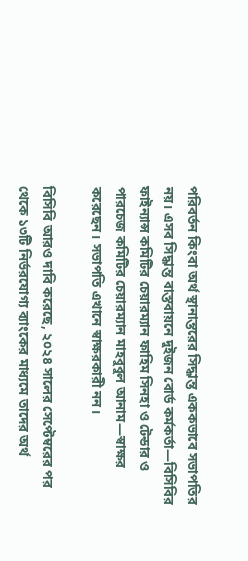পরিবর্তন কিংবা অর্থ স্থানান্তরের সিদ্ধান্ত এককভাবে সভাপতির নয়। এসব সিদ্ধান্ত বাস্তবায়নে দুইজন বোর্ড কর্মকর্তা—বিসিবির ফাইন্যান্স কমিটির চেয়ারম্যান ফাহিম সিনহা ও টেন্ডার ও পারচেজ কমিটির চেয়ারম্যান মাহবুবুল আনাম—স্বাক্ষর করেছেন। সভাপতি এখানে স্বাক্ষরকারী নন।

বিসিবি আরও দাবি করেছে, ২০২৪ সালের সেপ্টেম্বরের পর থেকে ১৩টি নির্ভরযোগ্য ব্যাংকের মাধ্যমে তাদের অর্থ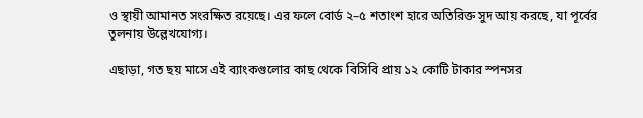ও স্থায়ী আমানত সংরক্ষিত রয়েছে। এর ফলে বোর্ড ২–৫ শতাংশ হারে অতিরিক্ত সুদ আয় করছে, যা পূর্বের তুলনায় উল্লেখযোগ্য।

এছাড়া, গত ছয় মাসে এই ব্যাংকগুলোর কাছ থেকে বিসিবি প্রায় ১২ কোটি টাকার স্পনসর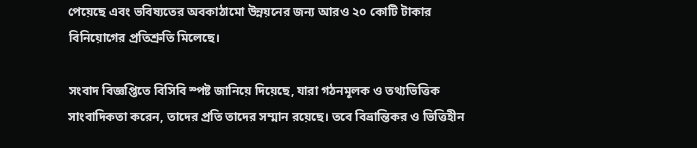পেয়েছে এবং ভবিষ্যতের অবকাঠামো উন্নয়নের জন্য আরও ২০ কোটি টাকার বিনিয়োগের প্রতিশ্রুতি মিলেছে।

সংবাদ বিজ্ঞপ্তিতে বিসিবি স্পষ্ট জানিয়ে দিয়েছে, যারা গঠনমূলক ও তথ্যভিত্তিক সাংবাদিকতা করেন, তাদের প্রতি তাদের সম্মান রয়েছে। তবে বিভ্রান্তিকর ও ভিত্তিহীন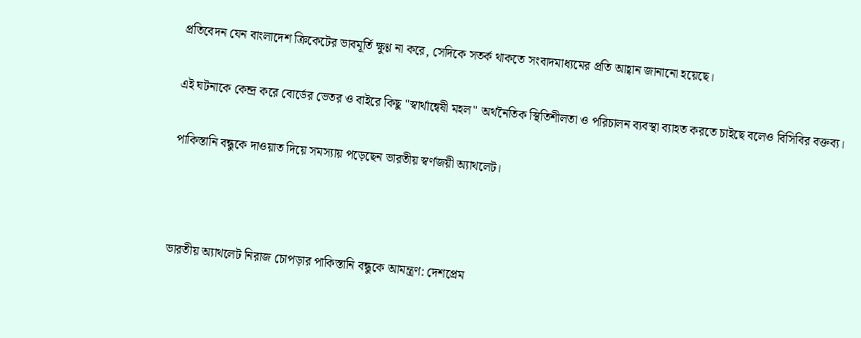প্রতিবেদন যেন বাংলাদেশ ক্রিকেটের ভাবমূর্তি ক্ষুণ্ণ না করে, সেদিকে সতর্ক থাকতে সংবাদমাধ্যমের প্রতি আহ্বান জানানো হয়েছে।

এই ঘটনাকে কেন্দ্র করে বোর্ডের ভেতর ও বাইরে কিছু "স্বার্থান্বেষী মহল" অর্থনৈতিক স্থিতিশীলতা ও পরিচালন ব্যবস্থা ব্যাহত করতে চাইছে বলেও বিসিবির বক্তব্য।

পাকিস্তানি বন্ধুকে দাওয়াত দিয়ে সমস্যায় পড়েছেন ভারতীয় স্বর্ণজয়ী অ্যাথলেট।



ভারতীয় অ্যাথলেট নিরাজ চোপড়ার পাকিস্তানি বন্ধুকে আমন্ত্রণ: দেশপ্রেম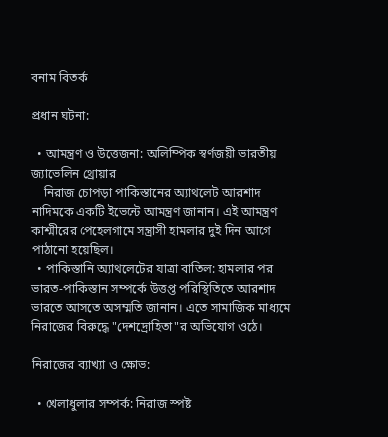বনাম বিতর্ক

প্রধান ঘটনা:

  • আমন্ত্রণ ও উত্তেজনা: অলিম্পিক স্বর্ণজয়ী ভারতীয় জ্যাভেলিন থ্রোয়ার
    নিরাজ চোপড়া পাকিস্তানের অ্যাথলেট আরশাদ নাদিমকে একটি ইভেন্টে আমন্ত্রণ জানান। এই আমন্ত্রণ কাশ্মীরের পেহেলগামে সন্ত্রাসী হামলার দুই দিন আগে পাঠানো হয়েছিল।
  • পাকিস্তানি অ্যাথলেটের যাত্রা বাতিল: হামলার পর ভারত-পাকিস্তান সম্পর্কে উত্তপ্ত পরিস্থিতিতে আরশাদ ভারতে আসতে অসম্মতি জানান। এতে সামাজিক মাধ্যমে নিরাজের বিরুদ্ধে "দেশদ্রোহিতা"র অভিযোগ ওঠে।

নিরাজের ব্যাখ্যা ও ক্ষোভ:

  • খেলাধুলার সম্পর্ক: নিরাজ স্পষ্ট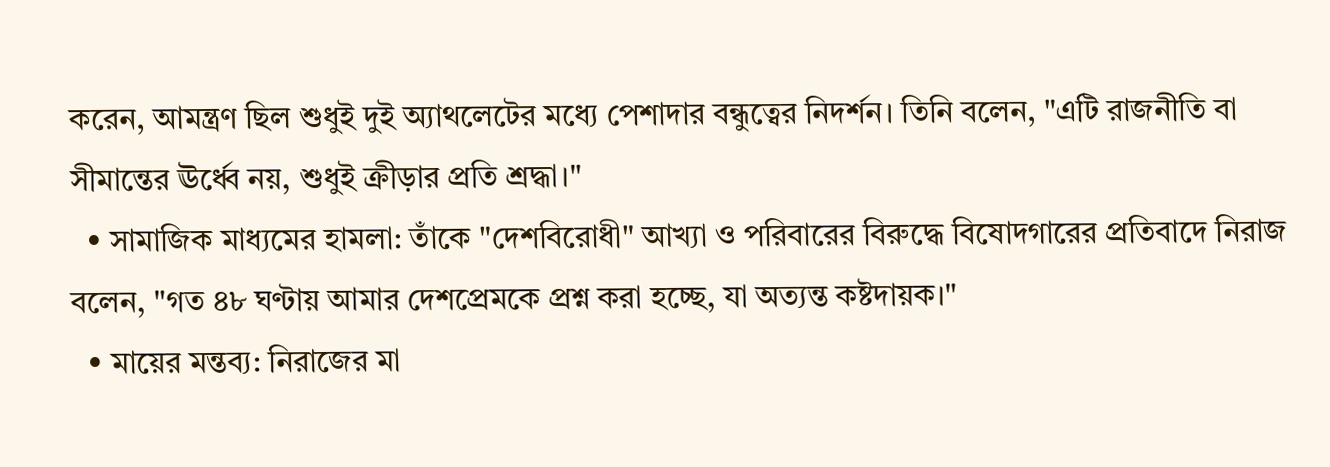করেন, আমন্ত্রণ ছিল শুধুই দুই অ্যাথলেটের মধ্যে পেশাদার বন্ধুত্বের নিদর্শন। তিনি বলেন, "এটি রাজনীতি বা সীমান্তের ঊর্ধ্বে নয়, শুধুই ক্রীড়ার প্রতি শ্রদ্ধা।"
  • সামাজিক মাধ্যমের হামলা: তাঁকে "দেশবিরোধী" আখ্যা ও পরিবারের বিরুদ্ধে বিষোদগারের প্রতিবাদে নিরাজ বলেন, "গত ৪৮ ঘণ্টায় আমার দেশপ্রেমকে প্রশ্ন করা হচ্ছে, যা অত্যন্ত কষ্টদায়ক।"
  • মায়ের মন্তব্য: নিরাজের মা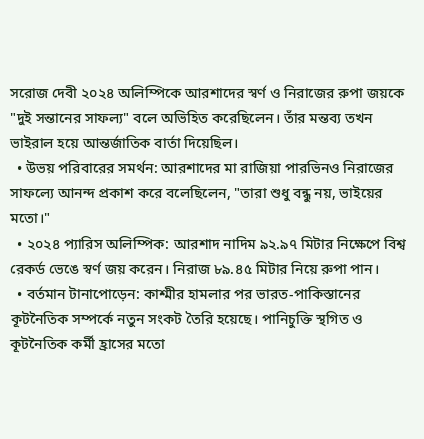সরোজ দেবী ২০২৪ অলিম্পিকে আরশাদের স্বর্ণ ও নিরাজের রুপা জয়কে "দুই সন্তানের সাফল্য" বলে অভিহিত করেছিলেন। তাঁর মন্তব্য তখন ভাইরাল হয়ে আন্তর্জাতিক বার্তা দিয়েছিল।
  • উভয় পরিবারের সমর্থন: আরশাদের মা রাজিয়া পারভিনও নিরাজের সাফল্যে আনন্দ প্রকাশ করে বলেছিলেন, "তারা শুধু বন্ধু নয়, ভাইয়ের মতো।"
  • ২০২৪ প্যারিস অলিম্পিক: আরশাদ নাদিম ৯২.৯৭ মিটার নিক্ষেপে বিশ্ব রেকর্ড ভেঙে স্বর্ণ জয় করেন। নিরাজ ৮৯.৪৫ মিটার নিয়ে রুপা পান।
  • বর্তমান টানাপোড়েন: কাশ্মীর হামলার পর ভারত-পাকিস্তানের কূটনৈতিক সম্পর্কে নতুন সংকট তৈরি হয়েছে। পানিচুক্তি স্থগিত ও কূটনৈতিক কর্মী হ্রাসের মতো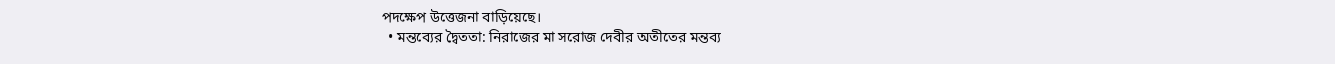পদক্ষেপ উত্তেজনা বাড়িয়েছে।
  • মন্তব্যের দ্বৈততা: নিরাজের মা সরোজ দেবীর অতীতের মন্তব্য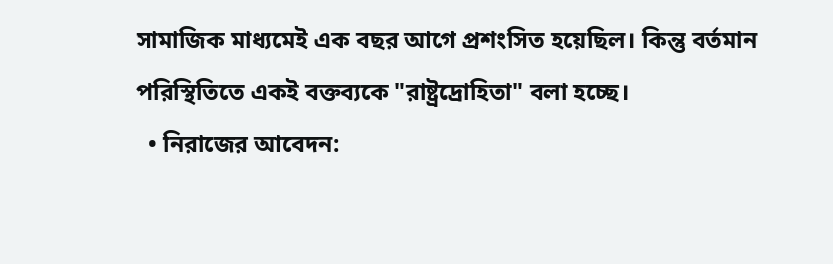সামাজিক মাধ্যমেই এক বছর আগে প্রশংসিত হয়েছিল। কিন্তু বর্তমান পরিস্থিতিতে একই বক্তব্যকে "রাষ্ট্রদ্রোহিতা" বলা হচ্ছে।
  • নিরাজের আবেদন: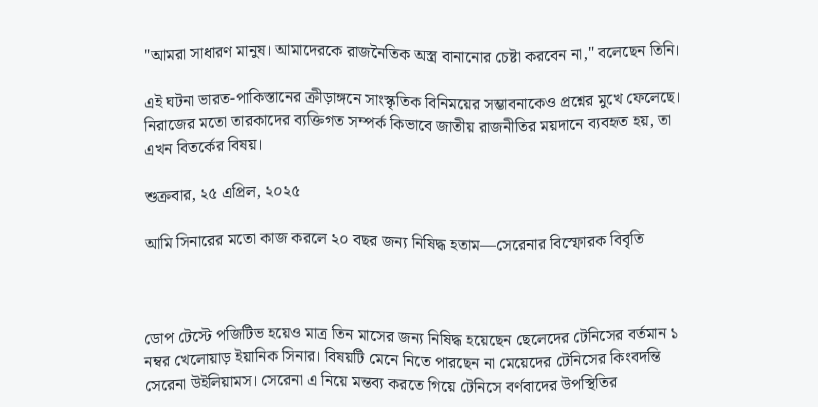"আমরা সাধারণ মানুষ। আমাদেরকে রাজনৈতিক অস্ত্র বানানোর চেষ্টা করবেন না," বলেছেন তিনি।

এই ঘটনা ভারত-পাকিস্তানের ক্রীড়াঙ্গনে সাংস্কৃতিক বিনিময়ের সম্ভাবনাকেও প্রশ্নের মুখে ফেলেছে। নিরাজের মতো তারকাদের ব্যক্তিগত সম্পর্ক কিভাবে জাতীয় রাজনীতির ময়দানে ব্যবহৃত হয়, তা এখন বিতর্কের বিষয়।

শুক্রবার, ২৫ এপ্রিল, ২০২৫

আমি সিনারের মতো কাজ করলে ২০ বছর জন্য নিষিদ্ধ হতাম—সেরেনার বিস্ফোরক বিবৃতি



ডোপ টেস্টে পজিটিভ হয়েও মাত্র তিন মাসের জন্য নিষিদ্ধ হয়েছেন ছেলেদের টেনিসের বর্তমান ১ নম্বর খেলোয়াড় ইয়ানিক সিনার। বিষয়টি মেনে নিতে পারছেন না মেয়েদের টেনিসের কিংবদন্তি সেরেনা উইলিয়ামস। সেরেনা এ নিয়ে মন্তব্য করতে গিয়ে টেনিসে বর্ণবাদের উপস্থিতির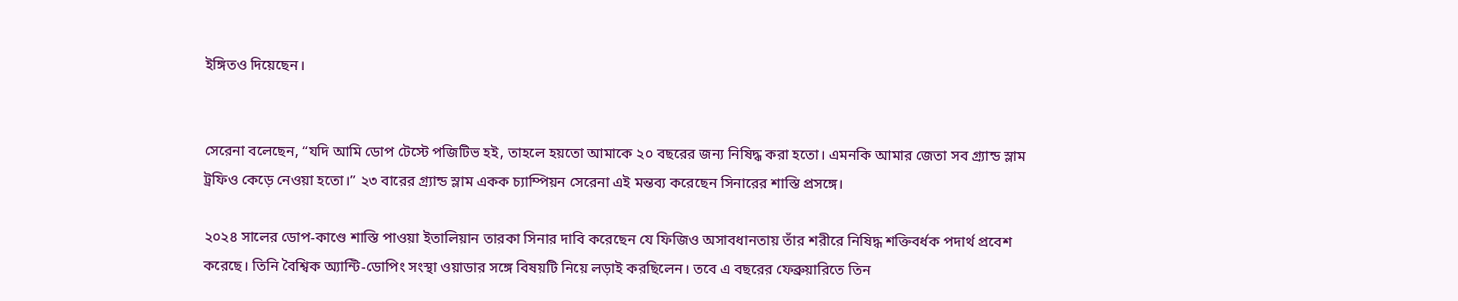ইঙ্গিতও দিয়েছেন।


সেরেনা বলেছেন, “যদি আমি ডোপ টেস্টে পজিটিভ হই, তাহলে হয়তো আমাকে ২০ বছরের জন্য নিষিদ্ধ করা হতো। এমনকি আমার জেতা সব গ্র্যান্ড স্লাম ট্রফিও কেড়ে নেওয়া হতো।” ২৩ বারের গ্র্যান্ড স্লাম একক চ্যাম্পিয়ন সেরেনা এই মন্তব্য করেছেন সিনারের শাস্তি প্রসঙ্গে।

২০২৪ সালের ডোপ-কাণ্ডে শাস্তি পাওয়া ইতালিয়ান তারকা সিনার দাবি করেছেন যে ফিজিও অসাবধানতায় তাঁর শরীরে নিষিদ্ধ শক্তিবর্ধক পদার্থ প্রবেশ করেছে। তিনি বৈশ্বিক অ্যান্টি-ডোপিং সংস্থা ওয়াডার সঙ্গে বিষয়টি নিয়ে লড়াই করছিলেন। তবে এ বছরের ফেব্রুয়ারিতে তিন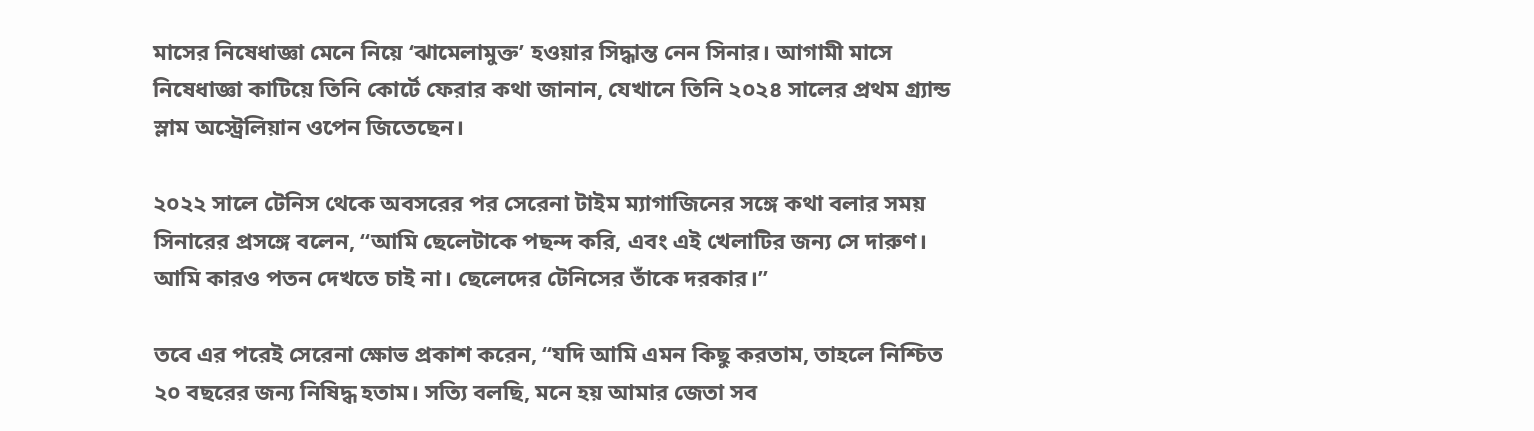মাসের নিষেধাজ্ঞা মেনে নিয়ে ‘ঝামেলামুক্ত’ হওয়ার সিদ্ধান্ত নেন সিনার। আগামী মাসে নিষেধাজ্ঞা কাটিয়ে তিনি কোর্টে ফেরার কথা জানান, যেখানে তিনি ২০২৪ সালের প্রথম গ্র্যান্ড স্লাম অস্ট্রেলিয়ান ওপেন জিতেছেন।

২০২২ সালে টেনিস থেকে অবসরের পর সেরেনা টাইম ম্যাগাজিনের সঙ্গে কথা বলার সময় সিনারের প্রসঙ্গে বলেন, “আমি ছেলেটাকে পছন্দ করি, এবং এই খেলাটির জন্য সে দারুণ। আমি কারও পতন দেখতে চাই না। ছেলেদের টেনিসের তাঁকে দরকার।”

তবে এর পরেই সেরেনা ক্ষোভ প্রকাশ করেন, “যদি আমি এমন কিছু করতাম, তাহলে নিশ্চিত ২০ বছরের জন্য নিষিদ্ধ হতাম। সত্যি বলছি, মনে হয় আমার জেতা সব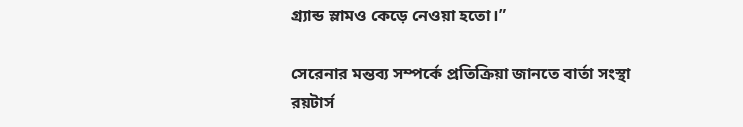গ্র্যান্ড স্লামও কেড়ে নেওয়া হতো।”

সেরেনার মন্তব্য সম্পর্কে প্রতিক্রিয়া জানতে বার্তা সংস্থা রয়টার্স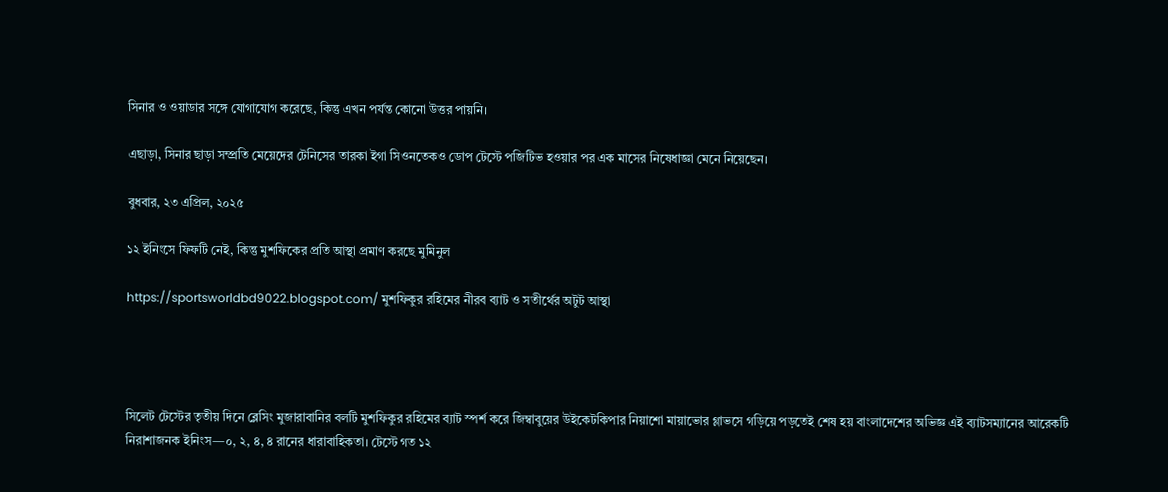সিনার ও ওয়াডার সঙ্গে যোগাযোগ করেছে, কিন্তু এখন পর্যন্ত কোনো উত্তর পায়নি।

এছাড়া, সিনার ছাড়া সম্প্রতি মেয়েদের টেনিসের তারকা ইগা সিওনতেকও ডোপ টেস্টে পজিটিভ হওয়ার পর এক মাসের নিষেধাজ্ঞা মেনে নিয়েছেন।

বুধবার, ২৩ এপ্রিল, ২০২৫

১২ ইনিংসে ফিফটি নেই, কিন্তু মুশফিকের প্রতি আস্থা প্রমাণ করছে মুমিনুল

https://sportsworldbd9022.blogspot.com/ মুশফিকুর রহিমের নীরব ব্যাট ও সতীর্থের অটুট আস্থা




সিলেট টেস্টের তৃতীয় দিনে ব্লেসিং মুজারাবানির বলটি মুশফিকুর রহিমের ব্যাট স্পর্শ করে জিম্বাবুয়ের উইকেটকিপার নিয়াশো মায়াভোর গ্লাভসে গড়িয়ে পড়তেই শেষ হয় বাংলাদেশের অভিজ্ঞ এই ব্যাটসম্যানের আরেকটি নিরাশাজনক ইনিংস—০, ২, ৪, ৪ রানের ধারাবাহিকতা। টেস্টে গত ১২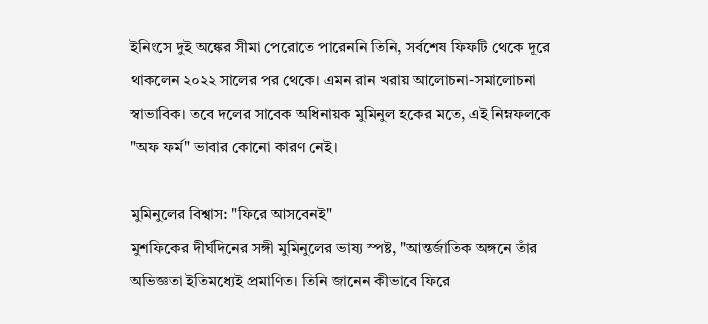ইনিংসে দুই অঙ্কের সীমা পেরোতে পারেননি তিনি, সর্বশেষ ফিফটি থেকে দূরে থাকলেন ২০২২ সালের পর থেকে। এমন রান খরায় আলোচনা-সমালোচনা স্বাভাবিক। তবে দলের সাবেক অধিনায়ক মুমিনুল হকের মতে, এই নিম্নফলকে "অফ ফর্ম" ভাবার কোনো কারণ নেই।

মুমিনুলের বিশ্বাস: "ফিরে আসবেনই"
মুশফিকের দীর্ঘদিনের সঙ্গী মুমিনুলের ভাষ্য স্পষ্ট, "আন্তর্জাতিক অঙ্গনে তাঁর অভিজ্ঞতা ইতিমধ্যেই প্রমাণিত। তিনি জানেন কীভাবে ফিরে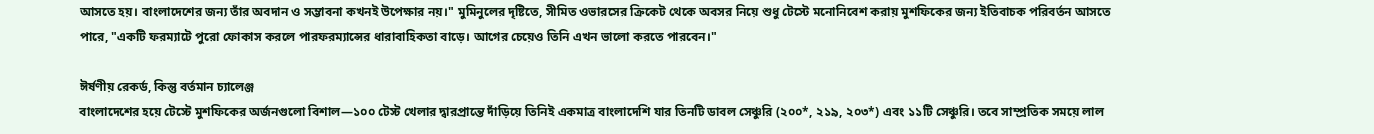আসতে হয়। বাংলাদেশের জন্য তাঁর অবদান ও সম্ভাবনা কখনই উপেক্ষার নয়।" মুমিনুলের দৃষ্টিতে, সীমিত ওভারসের ক্রিকেট থেকে অবসর নিয়ে শুধু টেস্টে মনোনিবেশ করায় মুশফিকের জন্য ইতিবাচক পরিবর্তন আসতে পারে, "একটি ফরম্যাটে পুরো ফোকাস করলে পারফরম্যান্সের ধারাবাহিকতা বাড়ে। আগের চেয়েও তিনি এখন ভালো করতে পারবেন।"

ঈর্ষণীয় রেকর্ড, কিন্তু বর্তমান চ্যালেঞ্জ
বাংলাদেশের হয়ে টেস্টে মুশফিকের অর্জনগুলো বিশাল—১০০ টেস্ট খেলার দ্বারপ্রান্তে দাঁড়িয়ে তিনিই একমাত্র বাংলাদেশি যার তিনটি ডাবল সেঞ্চুরি (২০০*, ২১৯, ২০৩*) এবং ১১টি সেঞ্চুরি। তবে সাম্প্রতিক সময়ে লাল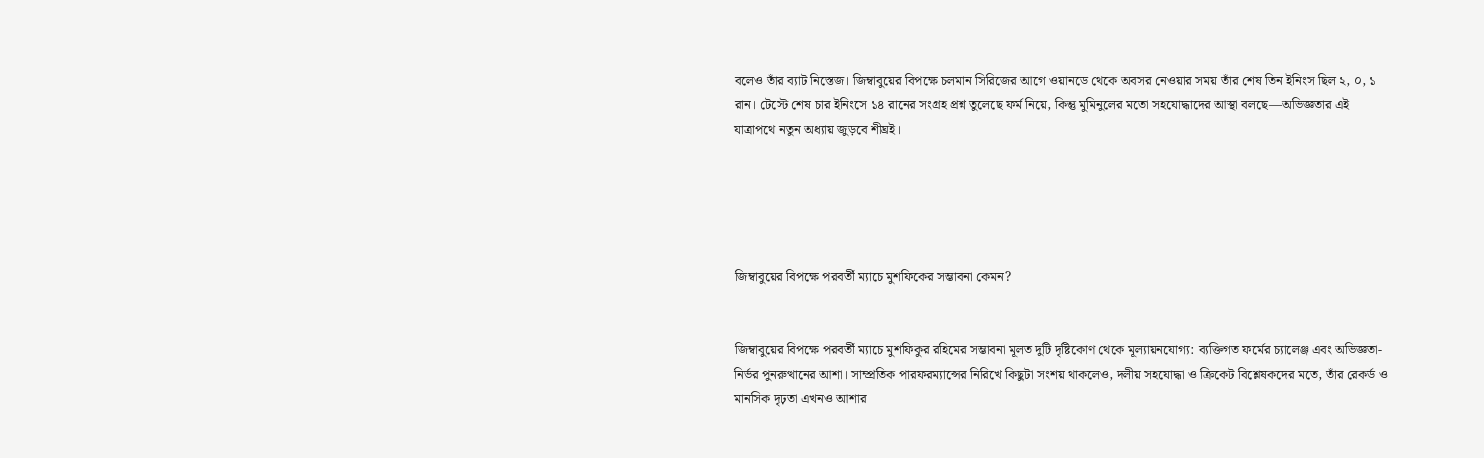বলেও তাঁর ব্যাট নিস্তেজ। জিম্বাবুয়ের বিপক্ষে চলমান সিরিজের আগে ওয়ানডে থেকে অবসর নেওয়ার সময় তাঁর শেষ তিন ইনিংস ছিল ২, ০, ১ রান। টেস্টে শেষ চার ইনিংসে ১৪ রানের সংগ্রহ প্রশ্ন তুলেছে ফর্ম নিয়ে, কিন্তু মুমিনুলের মতো সহযোদ্ধাদের আস্থা বলছে—অভিজ্ঞতার এই যাত্রাপথে নতুন অধ্যায় জুড়বে শীঘ্রই।





জিম্বাবুয়ের বিপক্ষে পরবর্তী ম্যাচে মুশফিকের সম্ভাবনা কেমন?


জিম্বাবুয়ের বিপক্ষে পরবর্তী ম্যাচে মুশফিকুর রহিমের সম্ভাবনা মূলত দুটি দৃষ্টিকোণ থেকে মূল্যায়নযোগ্য: ব্যক্তিগত ফর্মের চ্যালেঞ্জ এবং অভিজ্ঞতা-নির্ভর পুনরুত্থানের আশা। সাম্প্রতিক পারফরম্যান্সের নিরিখে কিছুটা সংশয় থাকলেও, দলীয় সহযোদ্ধা ও ক্রিকেট বিশ্লেষকদের মতে, তাঁর রেকর্ড ও মানসিক দৃঢ়তা এখনও আশার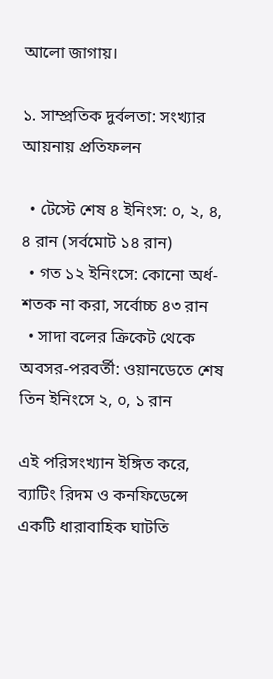আলো জাগায়।

১. সাম্প্রতিক দুর্বলতা: সংখ্যার আয়নায় প্রতিফলন

  • টেস্টে শেষ ৪ ইনিংস: ০, ২, ৪, ৪ রান (সর্বমোট ১৪ রান)
  • গত ১২ ইনিংসে: কোনো অর্ধ-শতক না করা, সর্বোচ্চ ৪৩ রান
  • সাদা বলের ক্রিকেট থেকে অবসর-পরবর্তী: ওয়ানডেতে শেষ তিন ইনিংসে ২, ০, ১ রান

এই পরিসংখ্যান ইঙ্গিত করে, ব্যাটিং রিদম ও কনফিডেন্সে একটি ধারাবাহিক ঘাটতি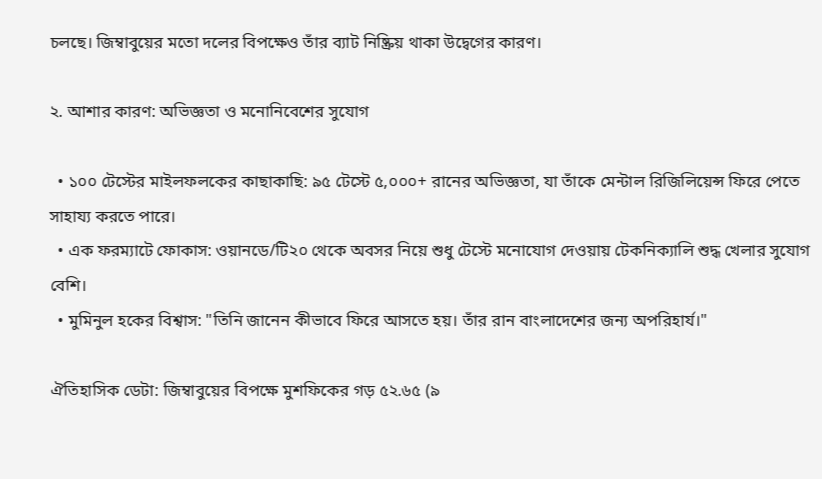চলছে। জিম্বাবুয়ের মতো দলের বিপক্ষেও তাঁর ব্যাট নিষ্ক্রিয় থাকা উদ্বেগের কারণ।

২. আশার কারণ: অভিজ্ঞতা ও মনোনিবেশের সুযোগ

  • ১০০ টেস্টের মাইলফলকের কাছাকাছি: ৯৫ টেস্টে ৫,০০০+ রানের অভিজ্ঞতা, যা তাঁকে মেন্টাল রিজিলিয়েন্স ফিরে পেতে সাহায্য করতে পারে।
  • এক ফরম্যাটে ফোকাস: ওয়ানডে/টি২০ থেকে অবসর নিয়ে শুধু টেস্টে মনোযোগ দেওয়ায় টেকনিক্যালি শুদ্ধ খেলার সুযোগ বেশি।
  • মুমিনুল হকের বিশ্বাস: "তিনি জানেন কীভাবে ফিরে আসতে হয়। তাঁর রান বাংলাদেশের জন্য অপরিহার্য।"

ঐতিহাসিক ডেটা: জিম্বাবুয়ের বিপক্ষে মুশফিকের গড় ৫২.৬৫ (৯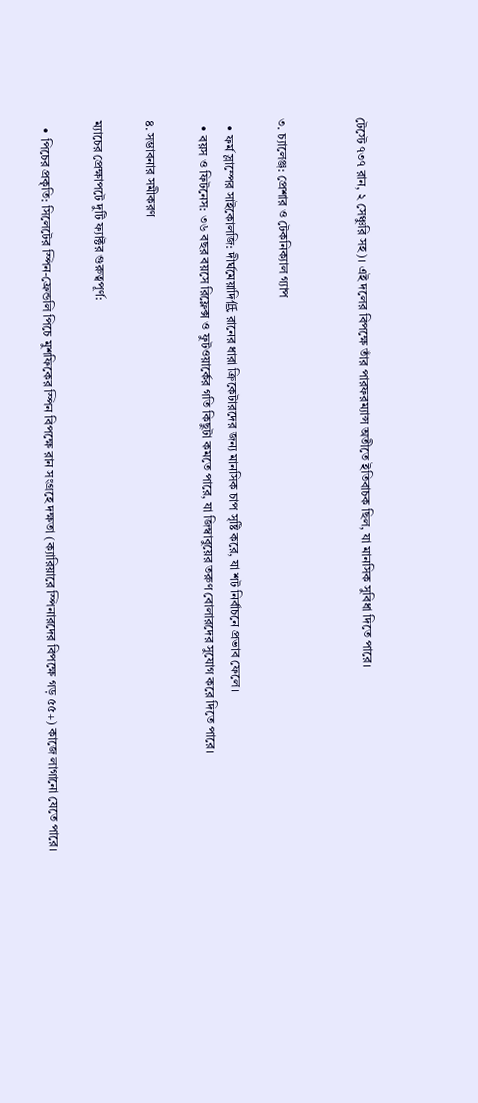টেস্টে ৭৩৭ রান, ২ সেঞ্চুরি সহ)। এই দলের বিপক্ষে তাঁর পারফরম্যান্স অতীতে ইতিবাচক ছিল, যা মানসিক সুবিধা দিতে পারে।


৩. চ্যালেঞ্জ: প্রেশার ও টেকনিক্যাল গ্যাপ

  • ফর্ম স্লাম্পের সাইকোলজি: দীর্ঘমেয়াদি低 রানের ধারা ক্রিকেটারদের জন্য মানসিক চাপ সৃষ্টি করে, যা শট নির্বাচনে প্রভাব ফেলে।
  • বয়স ও ফিটনেস: ৩৬ বছর বয়সে রিফ্লেক্স ও ফুটওয়ার্কের গতি কিছুটা কমতে পারে, যা জিম্বাবুয়ের তরুণ বোলারদের সুযোগ করে দিতে পারে।

৪. সম্ভাবনার সমীকরণ

ম্যাচের প্রেক্ষাপটে দুটি ফ্যাক্টর গুরুত্বপূর্ণ:

  • পিচের প্রকৃতি: সিলেটের স্পিন-ফ্রেন্ডলি পিচে মুশফিকের স্পিন বিপক্ষে রান সংগ্রহে দক্ষতা (ক্যারিয়ারে স্পিনারদের বিপক্ষে গড় ৫৫+) কাজে লাগানো যেতে পারে।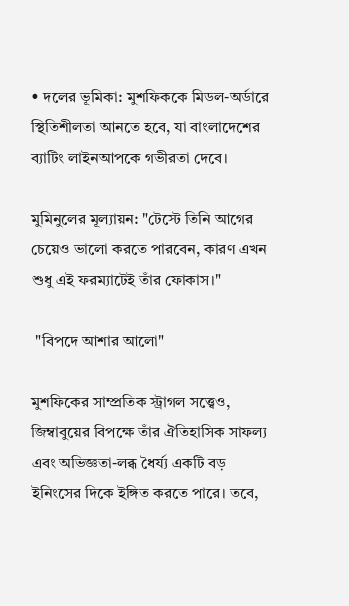• দলের ভূমিকা: মুশফিককে মিডল-অর্ডারে স্থিতিশীলতা আনতে হবে, যা বাংলাদেশের ব্যাটিং লাইনআপকে গভীরতা দেবে।

মুমিনুলের মূল্যায়ন: "টেস্টে তিনি আগের চেয়েও ভালো করতে পারবেন, কারণ এখন শুধু এই ফরম্যাটেই তাঁর ফোকাস।"

 "বিপদে আশার আলো"

মুশফিকের সাম্প্রতিক স্ট্রাগল সত্ত্বেও, জিম্বাবুয়ের বিপক্ষে তাঁর ঐতিহাসিক সাফল্য এবং অভিজ্ঞতা-লব্ধ ধৈর্য্য একটি বড় ইনিংসের দিকে ইঙ্গিত করতে পারে। তবে,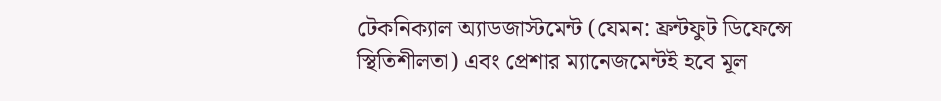টেকনিক্যাল অ্যাডজাস্টমেন্ট (যেমন: ফ্রন্টফুট ডিফেন্সে স্থিতিশীলতা) এবং প্রেশার ম্যানেজমেন্টই হবে মূল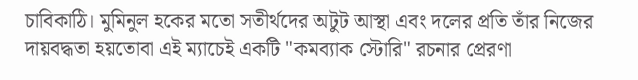চাবিকাঠি। মুমিনুল হকের মতো সতীর্থদের অটুট আস্থা এবং দলের প্রতি তাঁর নিজের দায়বদ্ধতা হয়তোবা এই ম্যাচেই একটি "কমব্যাক স্টোরি" রচনার প্রেরণা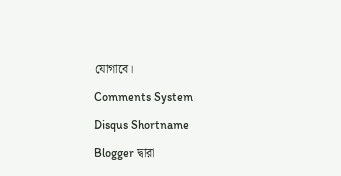যোগাবে।

Comments System

Disqus Shortname

Blogger দ্বারা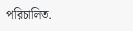পরিচালিত.